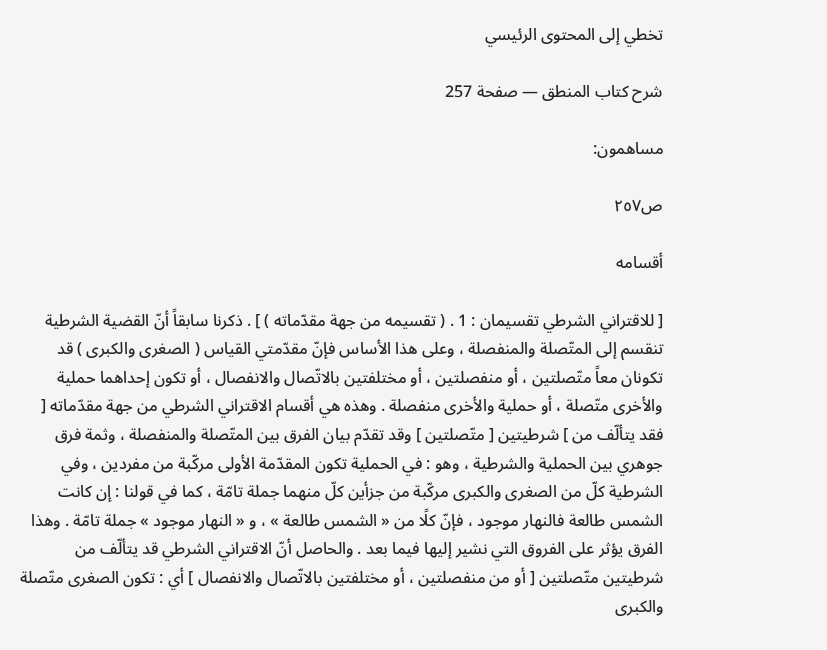تخطي إلى المحتوى الرئيسي

شرح كتاب المنطق — صفحة 257

مساهمون:

ص٢٥٧

أقسامه

[ للاقتراني الشرطي تقسيمان : 1 . ( تقسيمه من جهة مقدّماته ) ] . ذكرنا سابقاً أنّ القضية الشرطية تنقسم إلى المتّصلة والمنفصلة ، وعلى هذا الأساس فإنّ مقدّمتي القياس ( الصغرى والكبرى ) قد تكونان معاً متّصلتين ، أو منفصلتين ، أو مختلفتين بالاتّصال والانفصال ، أو تكون إحداهما حملية والأخرى متّصلة ، أو حملية والأخرى منفصلة . وهذه هي أقسام الاقتراني الشرطي من جهة مقدّماته [ فقد يتألّف من ] شرطيتين [ متّصلتين ] وقد تقدّم بيان الفرق بين المتّصلة والمنفصلة ، وثمة فرق جوهري بين الحملية والشرطية ، وهو : في الحملية تكون المقدّمة الأولى مركّبة من مفردين ، وفي الشرطية كلّ من الصغرى والكبرى مركّبة من جزأين كلّ منهما جملة تامّة ، كما في قولنا : إن كانت الشمس طالعة فالنهار موجود ، فإنّ كلًا من « الشمس طالعة » ، و « النهار موجود » جملة تامّة . وهذا الفرق يؤثر على الفروق التي نشير إليها فيما بعد . والحاصل أنّ الاقتراني الشرطي قد يتألّف من شرطيتين متّصلتين [ أو من منفصلتين ، أو مختلفتين بالاتّصال والانفصال ] أي : تكون الصغرى متّصلة والكبرى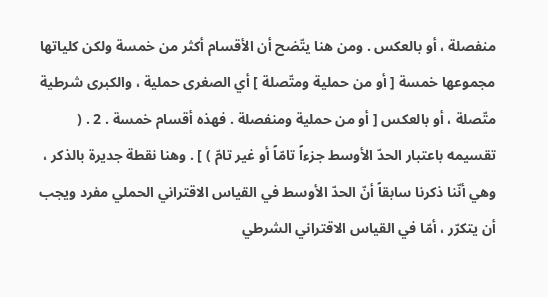منفصلة ، أو بالعكس . ومن هنا يتّضح أن الأقسام أكثر من خمسة ولكن كلياتها مجموعها خمسة [ أو من حملية ومتّصلة ] أي الصغرى حملية ، والكبرى شرطية متّصلة ، أو بالعكس [ أو من حملية ومنفصلة . فهذه أقسام خمسة . 2 . ( تقسيمه باعتبار الحدّ الأوسط جزءاً تامّاً أو غير تامّ ) ] . وهنا نقطة جديرة بالذكر ، وهي أنّنا ذكرنا سابقاً أنّ الحدّ الأوسط في القياس الاقتراني الحملي مفرد ويجب أن يتكرّر ، أمّا في القياس الاقتراني الشرطي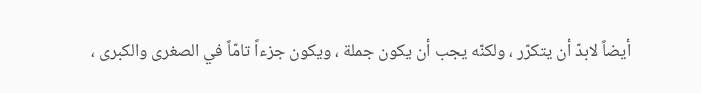أيضاً لابدّ أن يتكرّر ، ولكنّه يجب أن يكون جملة ، ويكون جزءاً تامّاً في الصغرى والكبرى ،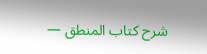شرح كتاب المنطق —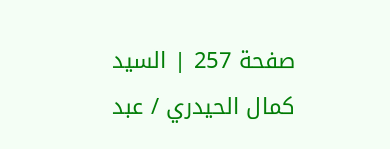صفحة 257 | السيد كمال الحيدري / عبد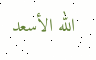الله الأسعد